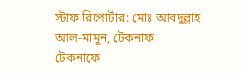স্টাফ রিপোর্টার: মোঃ আবদুল্লাহ আল-মামুন, টেকনাফ
টেকনাফে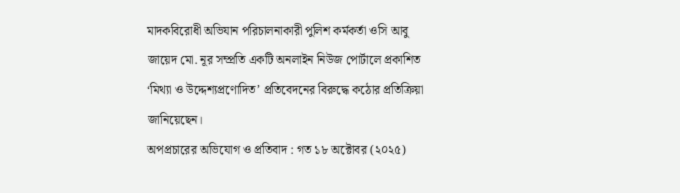মাদকবিরোধী অভিযান পরিচালনাকারী পুলিশ কর্মকর্তা ওসি আবু জায়েদ মো. নূর সম্প্রতি একটি অনলাইন নিউজ পোর্টালে প্রকাশিত ‘মিথ্যা ও উদ্দেশ্যপ্রণোদিত’ প্রতিবেদনের বিরুদ্ধে কঠোর প্রতিক্রিয়া জানিয়েছেন।
অপপ্রচারের অভিযোগ ও প্রতিবাদ : গত ১৮ অক্টোবর (২০২৫)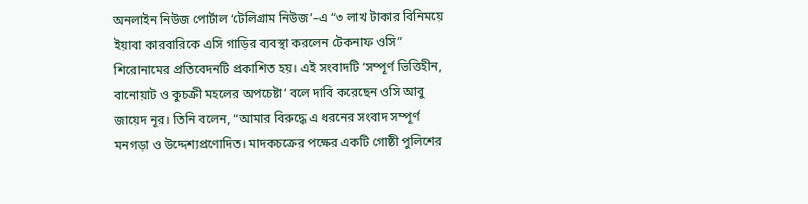অনলাইন নিউজ পোর্টাল ‘টেলিগ্রাম নিউজ’–এ “৩ লাখ টাকার বিনিময়ে ইয়াবা কারবারিকে এসি গাড়ির ব্যবস্থা করলেন টেকনাফ ওসি” শিরোনামের প্রতিবেদনটি প্রকাশিত হয়। এই সংবাদটি ‘সম্পূর্ণ ভিত্তিহীন, বানোয়াট ও কুচক্রী মহলের অপচেষ্টা’ বলে দাবি করেছেন ওসি আবু জায়েদ নূর। তিনি বলেন, “আমার বিরুদ্ধে এ ধরনের সংবাদ সম্পূর্ণ মনগড়া ও উদ্দেশ্যপ্রণোদিত। মাদকচক্রের পক্ষের একটি গোষ্ঠী পুলিশের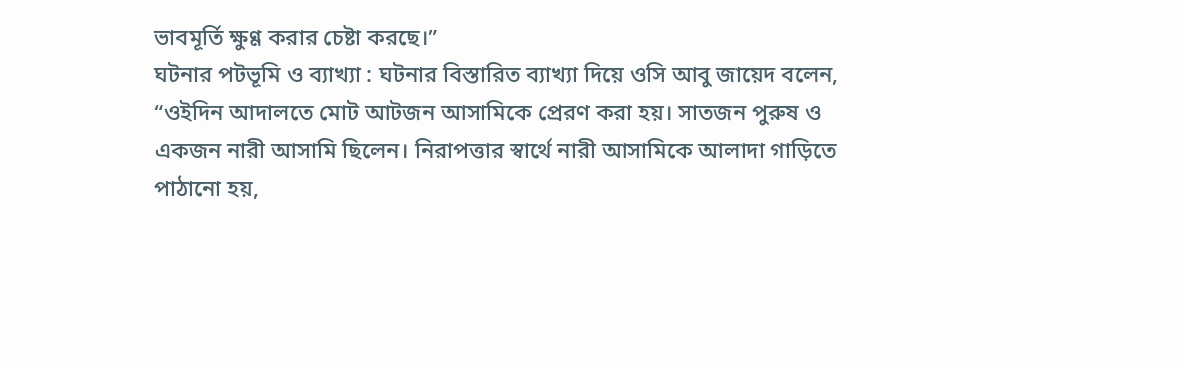ভাবমূর্তি ক্ষুণ্ণ করার চেষ্টা করছে।”
ঘটনার পটভূমি ও ব্যাখ্যা : ঘটনার বিস্তারিত ব্যাখ্যা দিয়ে ওসি আবু জায়েদ বলেন, “ওইদিন আদালতে মোট আটজন আসামিকে প্রেরণ করা হয়। সাতজন পুরুষ ও একজন নারী আসামি ছিলেন। নিরাপত্তার স্বার্থে নারী আসামিকে আলাদা গাড়িতে পাঠানো হয়,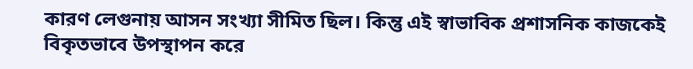কারণ লেগুনায় আসন সংখ্যা সীমিত ছিল। কিন্তু এই স্বাভাবিক প্রশাসনিক কাজকেই বিকৃতভাবে উপস্থাপন করে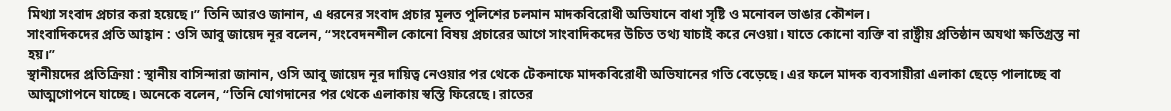মিথ্যা সংবাদ প্রচার করা হয়েছে।” তিনি আরও জানান, এ ধরনের সংবাদ প্রচার মূলত পুলিশের চলমান মাদকবিরোধী অভিযানে বাধা সৃষ্টি ও মনোবল ভাঙার কৌশল।
সাংবাদিকদের প্রতি আহ্বান : ওসি আবু জায়েদ নূর বলেন, “সংবেদনশীল কোনো বিষয় প্রচারের আগে সাংবাদিকদের উচিত তথ্য যাচাই করে নেওয়া। যাতে কোনো ব্যক্তি বা রাষ্ট্রীয় প্রতিষ্ঠান অযথা ক্ষতিগ্রস্ত না হয়।”
স্থানীয়দের প্রতিক্রিয়া : স্থানীয় বাসিন্দারা জানান, ওসি আবু জায়েদ নূর দায়িত্ব নেওয়ার পর থেকে টেকনাফে মাদকবিরোধী অভিযানের গতি বেড়েছে। এর ফলে মাদক ব্যবসায়ীরা এলাকা ছেড়ে পালাচ্ছে বা আত্মগোপনে যাচ্ছে। অনেকে বলেন, “তিনি যোগদানের পর থেকে এলাকায় স্বস্তি ফিরেছে। রাতের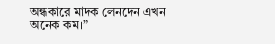অন্ধকারে মাদক লেনদেন এখন অনেক কম।”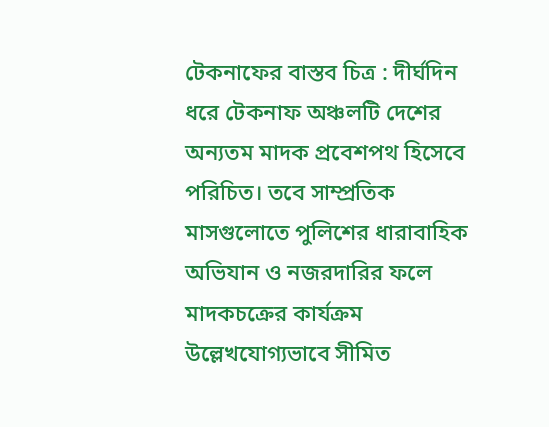টেকনাফের বাস্তব চিত্র : দীর্ঘদিন ধরে টেকনাফ অঞ্চলটি দেশের অন্যতম মাদক প্রবেশপথ হিসেবে পরিচিত। তবে সাম্প্রতিক মাসগুলোতে পুলিশের ধারাবাহিক অভিযান ও নজরদারির ফলে মাদকচক্রের কার্যক্রম উল্লেখযোগ্যভাবে সীমিত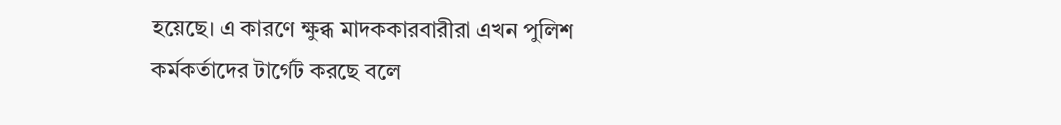হয়েছে। এ কারণে ক্ষুব্ধ মাদককারবারীরা এখন পুলিশ কর্মকর্তাদের টার্গেট করছে বলে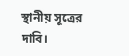স্থানীয় সূত্রের দাবি।